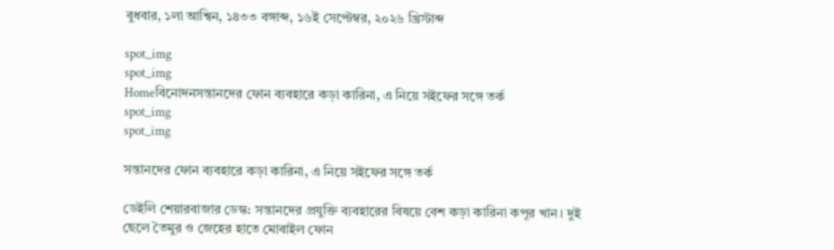বুধবার, ১লা আশ্বিন, ১৪৩৩ বঙ্গাব্দ, ১৬ই সেপ্টেম্বর, ২০২৬ খ্রিস্টাব্দ

spot_img
spot_img
Homeবিনোদনসন্তানদের ফোন ব্যবহারে কড়া কারিনা, এ নিয়ে সইফের সঙ্গে তর্ক
spot_img
spot_img

সন্তানদের ফোন ব্যবহারে কড়া কারিনা, এ নিয়ে সইফের সঙ্গে তর্ক

ডেইলি শেয়ারবাজার ডেস্ক: সন্তানদের প্রযুক্তি ব্যবহারের বিষয়ে বেশ কড়া কারিনা কপূর খান। দুই ছেলে তৈমুর ও জেহের হাতে মোবাইল ফোন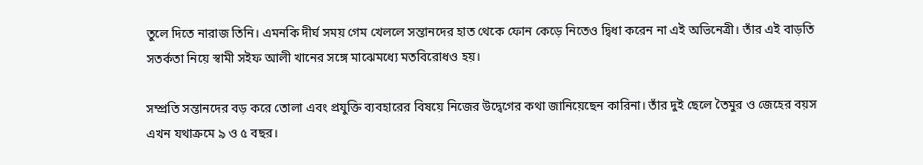তুলে দিতে নারাজ তিনি। এমনকি দীর্ঘ সময় গেম খেললে সন্তানদের হাত থেকে ফোন কেড়ে নিতেও দ্বিধা করেন না এই অভিনেত্রী। তাঁর এই বাড়তি সতর্কতা নিয়ে স্বামী সইফ আলী খানের সঙ্গে মাঝেমধ্যে মতবিরোধও হয়।

সম্প্রতি সন্তানদের বড় করে তোলা এবং প্রযুক্তি ব্যবহারের বিষয়ে নিজের উদ্বেগের কথা জানিয়েছেন কারিনা। তাঁর দুই ছেলে তৈমুর ও জেহের বয়স এখন যথাক্রমে ৯ ও ৫ বছর।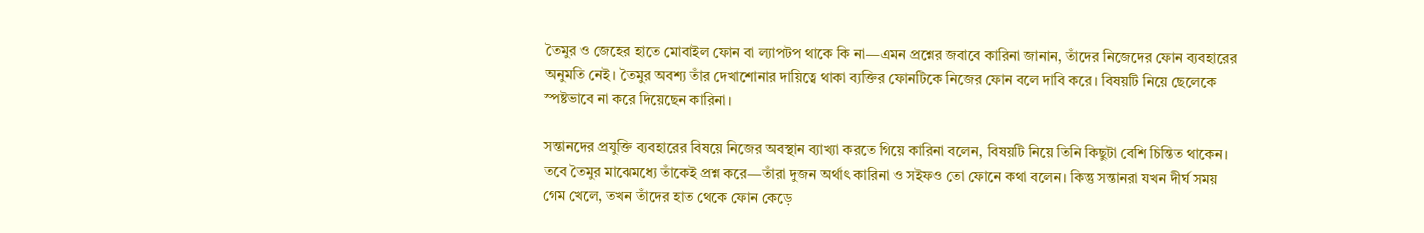তৈমুর ও জেহের হাতে মোবাইল ফোন বা ল্যাপটপ থাকে কি না—এমন প্রশ্নের জবাবে কারিনা জানান, তাঁদের নিজেদের ফোন ব্যবহারের অনুমতি নেই। তৈমুর অবশ্য তাঁর দেখাশোনার দায়িত্বে থাকা ব্যক্তির ফোনটিকে নিজের ফোন বলে দাবি করে। বিষয়টি নিয়ে ছেলেকে স্পষ্টভাবে না করে দিয়েছেন কারিনা।

সন্তানদের প্রযুক্তি ব্যবহারের বিষয়ে নিজের অবস্থান ব্যাখ্যা করতে গিয়ে কারিনা বলেন, বিষয়টি নিয়ে তিনি কিছুটা বেশি চিন্তিত থাকেন। তবে তৈমুর মাঝেমধ্যে তাঁকেই প্রশ্ন করে—তাঁরা দুজন অর্থাৎ কারিনা ও সইফও তো ফোনে কথা বলেন। কিন্তু সন্তানরা যখন দীর্ঘ সময় গেম খেলে, তখন তাঁদের হাত থেকে ফোন কেড়ে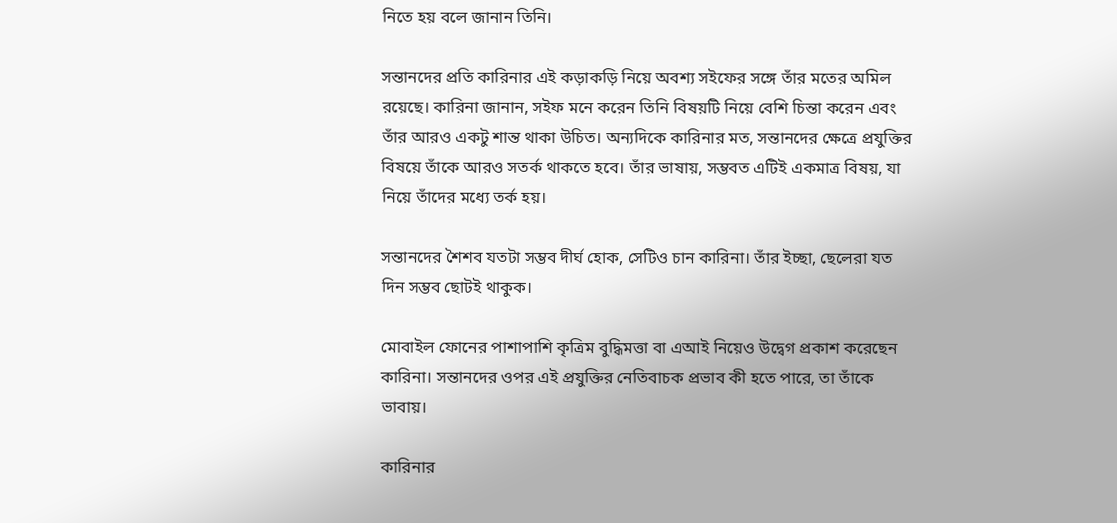নিতে হয় বলে জানান তিনি।

সন্তানদের প্রতি কারিনার এই কড়াকড়ি নিয়ে অবশ্য সইফের সঙ্গে তাঁর মতের অমিল রয়েছে। কারিনা জানান, সইফ মনে করেন তিনি বিষয়টি নিয়ে বেশি চিন্তা করেন এবং তাঁর আরও একটু শান্ত থাকা উচিত। অন্যদিকে কারিনার মত, সন্তানদের ক্ষেত্রে প্রযুক্তির বিষয়ে তাঁকে আরও সতর্ক থাকতে হবে। তাঁর ভাষায়, সম্ভবত এটিই একমাত্র বিষয়, যা নিয়ে তাঁদের মধ্যে তর্ক হয়।

সন্তানদের শৈশব যতটা সম্ভব দীর্ঘ হোক, সেটিও চান কারিনা। তাঁর ইচ্ছা, ছেলেরা যত দিন সম্ভব ছোটই থাকুক।

মোবাইল ফোনের পাশাপাশি কৃত্রিম বুদ্ধিমত্তা বা এআই নিয়েও উদ্বেগ প্রকাশ করেছেন কারিনা। সন্তানদের ওপর এই প্রযুক্তির নেতিবাচক প্রভাব কী হতে পারে, তা তাঁকে ভাবায়।

কারিনার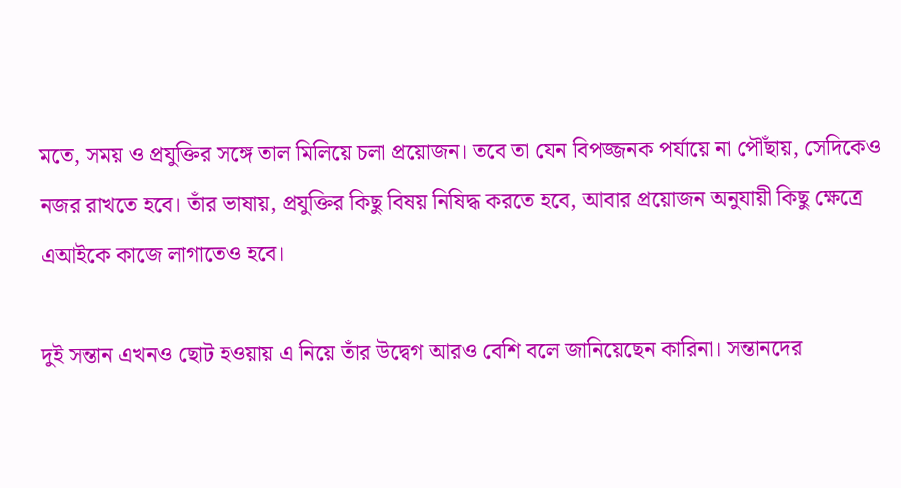মতে, সময় ও প্রযুক্তির সঙ্গে তাল মিলিয়ে চলা প্রয়োজন। তবে তা যেন বিপজ্জনক পর্যায়ে না পৌঁছায়, সেদিকেও নজর রাখতে হবে। তাঁর ভাষায়, প্রযুক্তির কিছু বিষয় নিষিদ্ধ করতে হবে, আবার প্রয়োজন অনুযায়ী কিছু ক্ষেত্রে এআইকে কাজে লাগাতেও হবে।

দুই সন্তান এখনও ছোট হওয়ায় এ নিয়ে তাঁর উদ্বেগ আরও বেশি বলে জানিয়েছেন কারিনা। সন্তানদের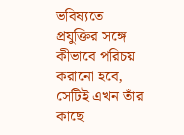ভবিষ্যতে প্রযুক্তির সঙ্গে কীভাবে পরিচয় করানো হবে, সেটিই এখন তাঁর কাছে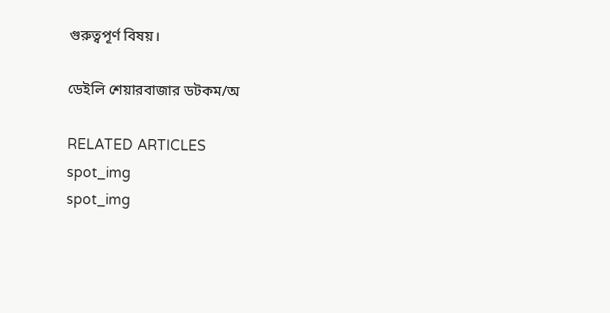গুরুত্বপূর্ণ বিষয়।

ডেইলি শেয়ারবাজার ডটকম/অ

RELATED ARTICLES
spot_img
spot_img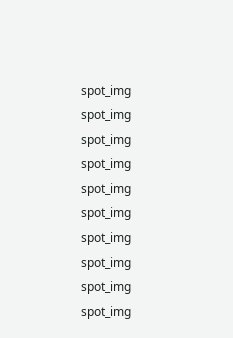spot_img
spot_img
spot_img
spot_img
spot_img
spot_img
spot_img
spot_img
spot_img
spot_img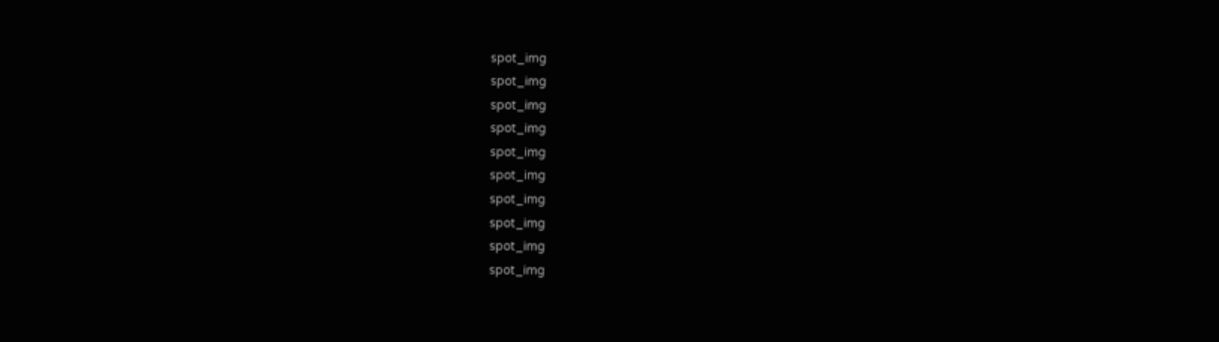spot_img
spot_img
spot_img
spot_img
spot_img
spot_img
spot_img
spot_img
spot_img
spot_img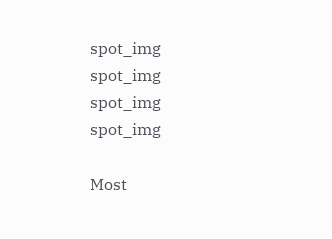spot_img
spot_img
spot_img
spot_img

Most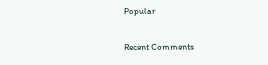Popular

Recent Comments